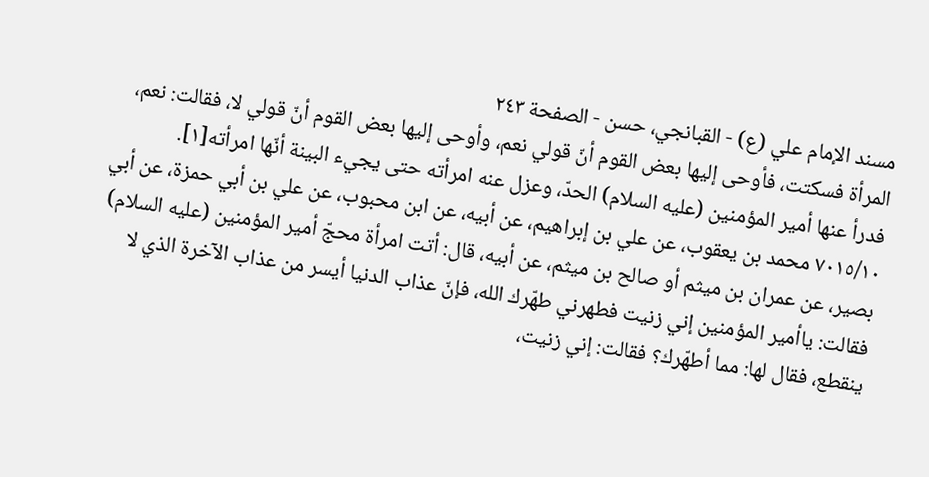مسند الإمام علي (ع) - القبانجي، حسن - الصفحة ٢٤٣
المرأة فسكتت، فأوحى إليها بعض القوم أنّ قولي نعم، وأوحى إليها بعض القوم أنّ قولي لا، فقالت: نعم، فدرأ عنها أمير المؤمنين (عليه السلام) الحدّ، وعزل عنه امرأته حتى يجيء البينة أنّها امرأته[١].
٧٠١٥/١٠ محمد بن يعقوب، عن علي بن إبراهيم، عن أبيه، عن ابن محبوب، عن علي بن أبي حمزة، عن أبي بصير، عن عمران بن ميثم أو صالح بن ميثم، عن أبيه، قال: أتت امرأة محجّ أمير المؤمنين (عليه السلام) فقالت: ياأمير المؤمنين إني زنيت فطهرني طهّرك الله، فإنّ عذاب الدنيا أيسر من عذاب الآخرة الذي لا ينقطع، فقال لها: مما أطهّرك؟ فقالت: إني زنيت،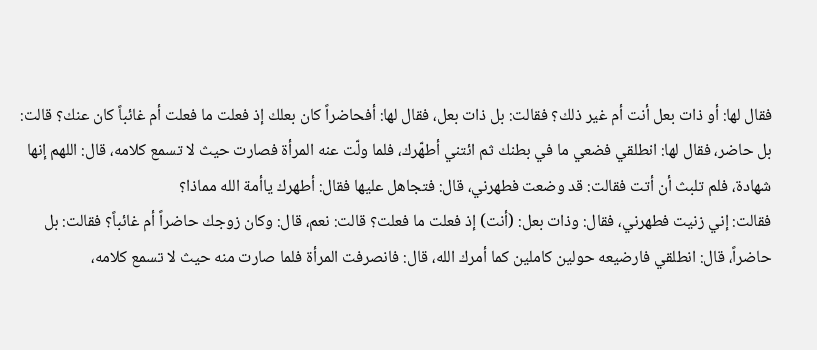فقال لها: أو ذات بعل أنت أم غير ذلك؟ فقالت: بل ذات بعل، فقال لها: أفحاضراً كان بعلك إذ فعلت ما فعلت أم غائباً كان عنك؟ قالت: بل حاضر، فقال لها: انطلقي فضعي ما في بطنك ثم ائتني أطهّرك، فلما ولّت عنه المرأة فصارت حيث لا تسمع كلامه، قال: اللهم إنها شهادة، فلم تلبث أن أتت فقالت: قد وضعت فطهرني، قال: فتجاهل عليها فقال: أطهرك ياأمة الله مماذا؟
فقالت: إني زنيت فطهرني، فقال: وذات بعل: (أنت) إذ فعلت ما فعلت؟ قالت: نعم، قال: وكان زوجك حاضراً أم غائباً؟ فقالت: بل حاضراً، قال: انطلقي فارضيعه حولين كاملين كما أمرك الله، قال: فانصرفت المرأة فلما صارت منه حيث لا تسمع كلامه،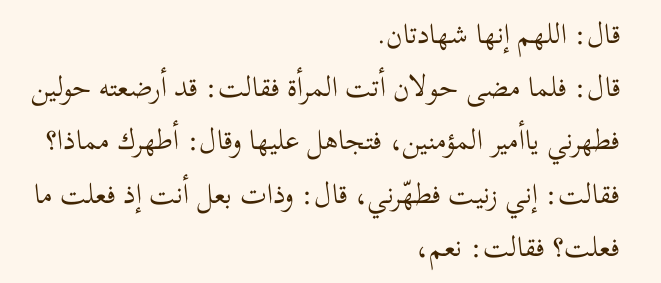قال: اللهم إنها شهادتان.
قال: فلما مضى حولان أتت المرأة فقالت: قد أرضعته حولين فطهرني ياأمير المؤمنين، فتجاهل عليها وقال: أطهرك مماذا؟ فقالت: إني زنيت فطهّرني، قال: وذات بعل أنت إذ فعلت ما فعلت؟ فقالت: نعم،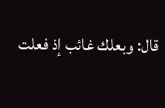قال: وبعلك غائب إذ فعلت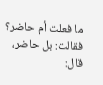ما فعلت أم حاضر؟ فقالت: بل حاضر، قال: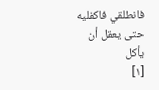فانطلقي فاكفليه حتى يعقل أن يأكل
[١]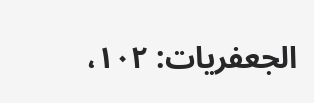الجعفريات: ١٠٢،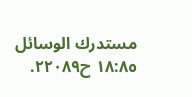مستدرك الوسائل ١٨:٨٥ ح٢٢٠٨٩.